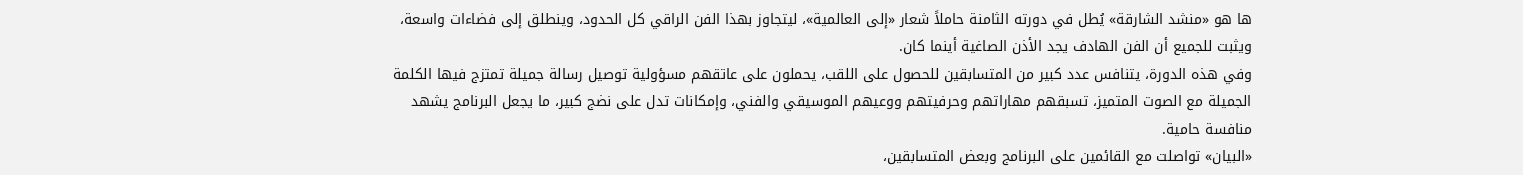ها هو «منشد الشارقة» يُطل في دورته الثامنة حاملاً شعار «إلى العالمية»، ليتجاوز بهذا الفن الراقي كل الحدود، وينطلق إلى فضاءات واسعة، ويثبت للجميع أن الفن الهادف يجد الأذن الصاغية أينما كان.
وفي هذه الدورة، يتنافس عدد كبير من المتسابقين للحصول على اللقب، يحملون على عاتقهم مسؤولية توصيل رسالة جميلة تمتزج فيها الكلمة الجميلة مع الصوت المتميز، تسبقهم مهاراتهم وحرفيتهم ووعيهم الموسيقي والفني، وإمكانات تدل على نضج كبير، ما يجعل البرنامج يشهد منافسة حامية.
«البيان» تواصلت مع القائمين على البرنامج وبعض المتسابقين،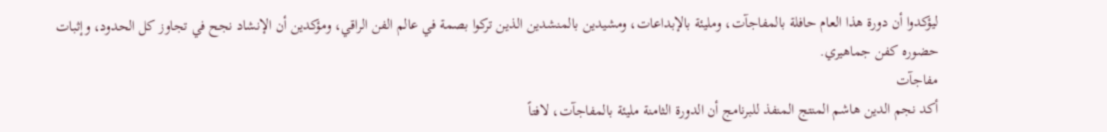ليؤكدوا أن دورة هذا العام حافلة بالمفاجآت، ومليئة بالإبداعات، ومشيدين بالمنشدين الذين تركوا بصمة في عالم الفن الراقي، ومؤكدين أن الإنشاد نجح في تجاوز كل الحدود، وإثبات حضوره كفن جماهيري.
مفاجآت
أكد نجم الدين هاشم المنتج المنفذ للبرنامج أن الدورة الثامنة مليئة بالمفاجآت، لافتاً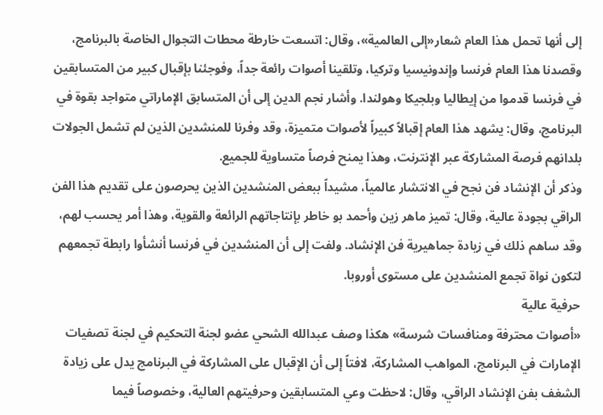إلى أنها تحمل هذا العام شعار«إلى العالمية»، وقال: اتسعت خارطة محطات التجوال الخاصة بالبرنامج، وقصدنا هذا العام فرنسا وإندونيسيا وتركيا، وتلقينا أصوات رائعة جداً، وفوجئنا بإقبال كبير من المتسابقين في فرنسا قدموا من إيطاليا وبلجيكا وهولندا. وأشار نجم الدين إلى أن المتسابق الإماراتي متواجد بقوة في البرنامج، وقال: يشهد هذا العام إقبالاً كبيراً لأصوات متميزة، وقد وفرنا للمنشدين الذين لم تشمل الجولات بلدانهم فرصة المشاركة عبر الإنترنت، وهذا يمنح فرصاً متساوية للجميع.
وذكر أن الإنشاد فن نجح في الانتشار عالمياً، مشيداً ببعض المنشدين الذين يحرصون على تقديم هذا الفن الراقي بجودة عالية، وقال: تميز ماهر زين وأحمد بو خاطر بإنتاجاتهم الرائعة والقوية، وهذا أمر يحسب لهم، وقد ساهم ذلك في زيادة جماهيرية فن الإنشاد. ولفت إلى أن المنشدين في فرنسا أنشأوا رابطة تجمعهم لتكون نواة تجمع المنشدين على مستوى أوروبا.
حرفية عالية
«أصوات محترفة ومنافسات شرسة» هكذا وصف عبدالله الشحي عضو لجنة التحكيم في لجنة تصفيات الإمارات في البرنامج، المواهب المشاركة، لافتاً إلى أن الإقبال على المشاركة في البرنامج يدل على زيادة الشغف بفن الإنشاد الراقي، وقال: لاحظت وعي المتسابقين وحرفيتهم العالية، وخصوصاً فيما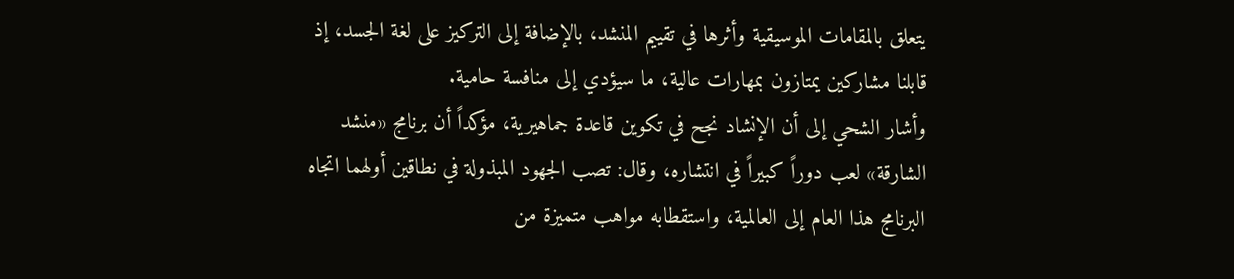يتعلق بالمقامات الموسيقية وأثرها في تقييم المنشد، بالإضافة إلى التركيز على لغة الجسد، إذ قابلنا مشاركين يمتازون بمهارات عالية، ما سيؤدي إلى منافسة حامية.
وأشار الشحي إلى أن الإنشاد نجح في تكوين قاعدة جماهيرية، مؤكداً أن برنامج «منشد الشارقة» لعب دوراً كبيراً في انتشاره، وقال: تصب الجهود المبذولة في نطاقين أولهما اتجاه البرنامج هذا العام إلى العالمية، واستقطابه مواهب متميزة من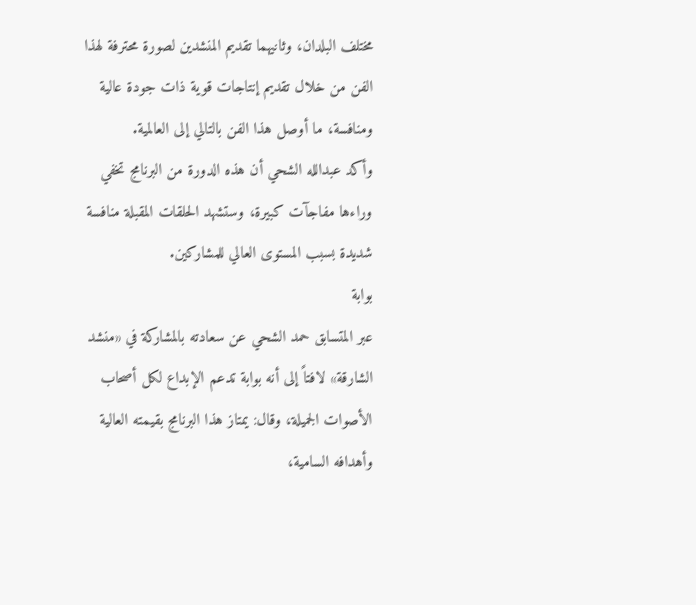مختلف البلدان، وثانيهما تقديم المنشدين لصورة محترفة لهذا الفن من خلال تقديم إنتاجات قوية ذات جودة عالية ومنافسة، ما أوصل هذا الفن بالتالي إلى العالمية.
وأكد عبدالله الشحي أن هذه الدورة من البرنامج تخفي وراءها مفاجآت كبيرة، وستشهد الحلقات المقبلة منافسة شديدة بسبب المستوى العالي للمشاركين.
بوابة
عبر المتسابق حمد الشحي عن سعادته بالمشاركة في «منشد الشارقة» لافتاً إلى أنه بوابة تدعم الإبداع لكل أصحاب الأصوات الجميلة، وقال: يمتاز هذا البرنامج بقيمته العالية وأهدافه السامية،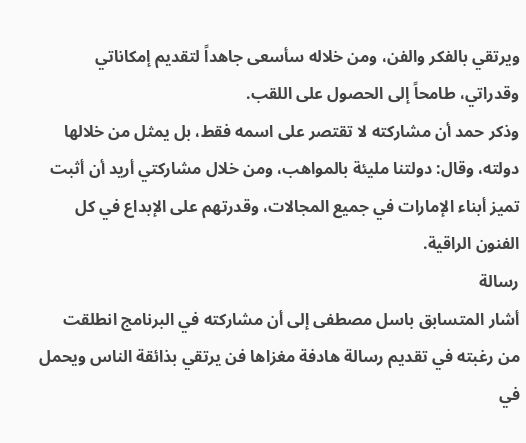ويرتقي بالفكر والفن، ومن خلاله سأسعى جاهداً لتقديم إمكاناتي وقدراتي، طامحاً إلى الحصول على اللقب.
وذكر حمد أن مشاركته لا تقتصر على اسمه فقط، بل يمثل من خلالها دولته، وقال: دولتنا مليئة بالمواهب، ومن خلال مشاركتي أريد أن أثبت تميز أبناء الإمارات في جميع المجالات، وقدرتهم على الإبداع في كل الفنون الراقية.
رسالة
أشار المتسابق باسل مصطفى إلى أن مشاركته في البرنامج انطلقت من رغبته في تقديم رسالة هادفة مغزاها فن يرتقي بذائقة الناس ويحمل في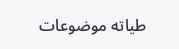طياته موضوعات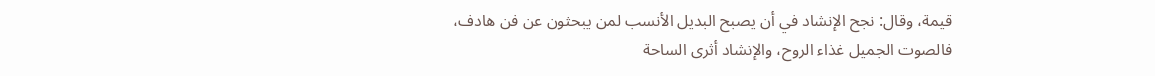قيمة، وقال: نجح الإنشاد في أن يصبح البديل الأنسب لمن يبحثون عن فن هادف، فالصوت الجميل غذاء الروح، والإنشاد أثرى الساحة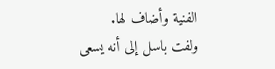الفنية وأضاف لها.
ولفت باسل إلى أنه يسعى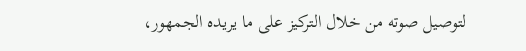لتوصيل صوته من خلال التركيز على ما يريده الجمهور،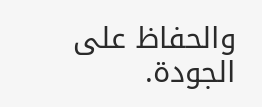والحفاظ على الجودة.